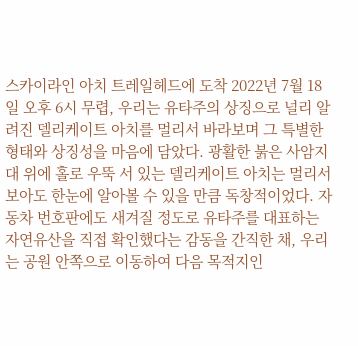스카이라인 아치 트레일헤드에 도착 2022년 7월 18일 오후 6시 무렵, 우리는 유타주의 상징으로 널리 알려진 델리케이트 아치를 멀리서 바라보며 그 특별한 형태와 상징성을 마음에 담았다. 광활한 붉은 사암지대 위에 홀로 우뚝 서 있는 델리케이트 아치는 멀리서 보아도 한눈에 알아볼 수 있을 만큼 독창적이었다. 자동차 번호판에도 새겨질 정도로 유타주를 대표하는 자연유산을 직접 확인했다는 감동을 간직한 채, 우리는 공원 안쪽으로 이동하여 다음 목적지인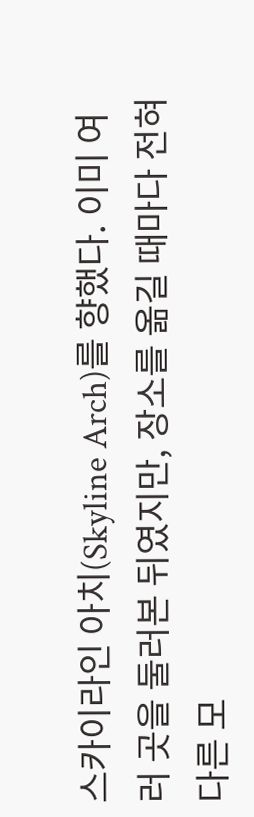스카이라인 아치(Skyline Arch)를 향했다. 이미 여러 곳을 둘러본 뒤였지만, 장소를 옮길 때마다 전혀 다른 모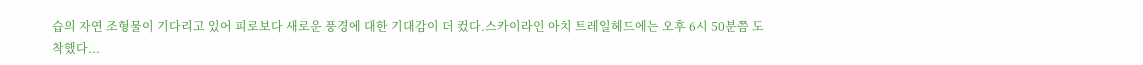습의 자연 조형물이 기다리고 있어 피로보다 새로운 풍경에 대한 기대감이 더 컸다.스카이라인 아치 트레일헤드에는 오후 6시 50분쯤 도착했다...